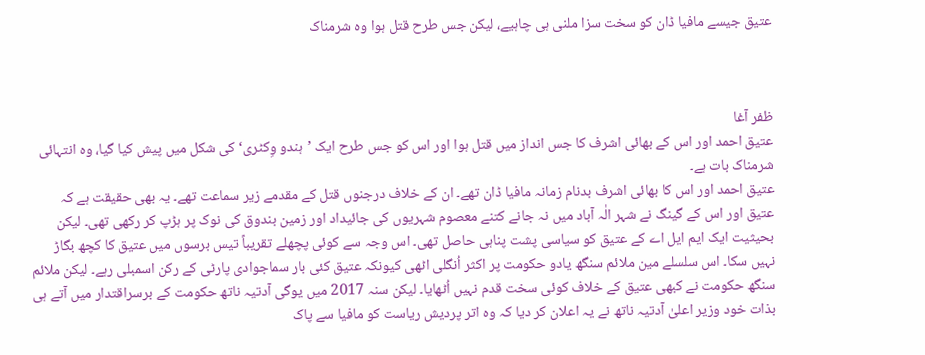عتیق جیسے مافیا ڈان کو سخت سزا ملنی ہی چاہیے، لیکن جس طرح قتل ہوا وہ شرمناک



ظفر آغا
عتیق احمد اور اس کے بھائی اشرف کا جس انداز میں قتل ہوا اور اس کو جس طرح ایک ’ہندو وِکٹری‘ کی شکل میں پیش کیا گیا، وہ انتہائی شرمناک بات ہے۔
عتیق احمد اور اس کا بھائی اشرف بدنام زمانہ مافیا ڈان تھے۔ ان کے خلاف درجنوں قتل کے مقدمے زیر سماعت تھے۔ یہ بھی حقیقت ہے کہ عتیق اور اس کے گینگ نے شہر الٰہ آباد میں نہ جانے کتنے معصوم شہریوں کی جائیداد اور زمین بندوق کی نوک پر ہڑپ کر رکھی تھی۔ لیکن بحیثیت ایک ایم ایل اے کے عتیق کو سیاسی پشت پناہی حاصل تھی۔ اس وجہ سے کوئی پچھلے تقریباً تیس برسوں میں عتیق کا کچھ بگاڑ نہیں سکا۔ اس سلسلے مین ملائم سنگھ یادو حکومت پر اکثر اُنگلی اٹھی کیونکہ عتیق کئی بار سماجوادی پارٹی کے رکن اسمبلی رہے۔ لیکن ملائم سنگھ حکومت نے کبھی عتیق کے خلاف کوئی سخت قدم نہیں اُٹھایا۔ لیکن سنہ 2017 میں یوگی آدتیہ ناتھ حکومت کے برسراقتدار میں آتے ہی بذات خود وزیر اعلیٰ آدتیہ ناتھ نے یہ اعلان کر دیا کہ وہ اتر پردیش ریاست کو مافیا سے پاک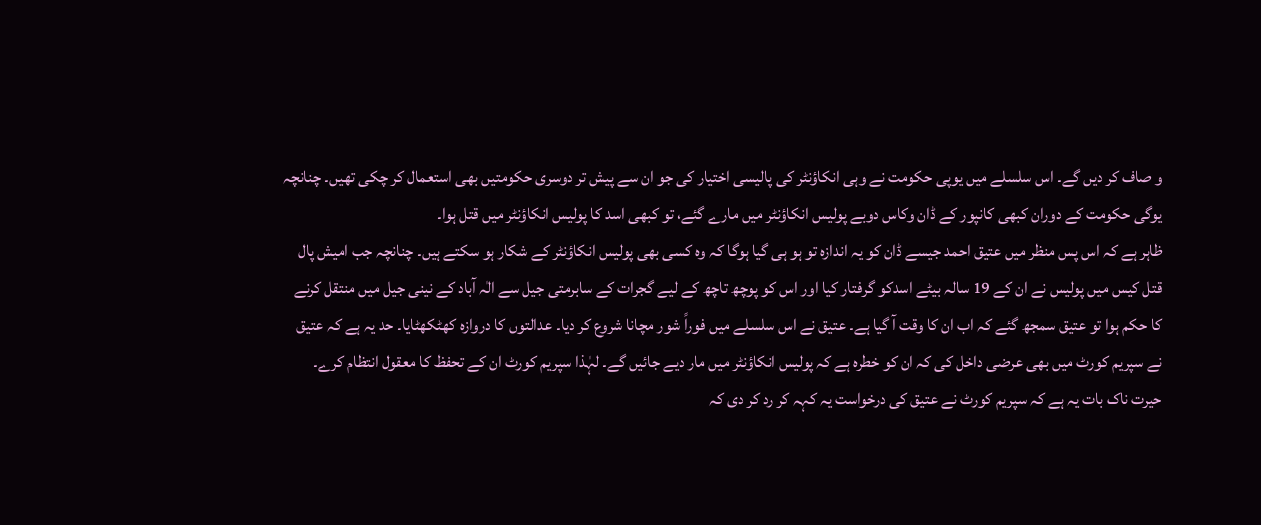و صاف کر دیں گے۔ اس سلسلے میں یوپی حکومت نے وہی انکاؤنٹر کی پالیسی اختیار کی جو ان سے پیش تر دوسری حکومتیں بھی استعمال کر چکی تھیں۔ چنانچہ یوگی حکومت کے دوران کبھی کانپور کے ڈان وکاس دوبے پولیس انکاؤنٹر میں مارے گئے، تو کبھی اسد کا پولیس انکاؤنٹر میں قتل ہوا۔
ظاہر ہے کہ اس پس منظر میں عتیق احمد جیسے ڈان کو یہ اندازہ تو ہو ہی گیا ہوگا کہ وہ کسی بھی پولیس انکاؤنٹر کے شکار ہو سکتے ہیں۔ چنانچہ جب امیش پال قتل کیس میں پولیس نے ان کے 19 سالہ بیٹے اسدکو گرفتار کیا اور اس کو پوچھ تاچھ کے لیے گجرات کے سابرمتی جیل سے الٰہ آباد کے نینی جیل میں منتقل کرنے کا حکم ہوا تو عتیق سمجھ گئے کہ اب ان کا وقت آ گیا ہے۔ عتیق نے اس سلسلے میں فوراً شور مچانا شروع کر دیا۔ عدالتوں کا دروازہ کھٹکھٹایا۔ حد یہ ہے کہ عتیق نے سپریم کورٹ میں بھی عرضی داخل کی کہ ان کو خطرہ ہے کہ پولیس انکاؤنٹر میں مار دیے جائیں گے۔ لہٰذا سپریم کورٹ ان کے تحفظ کا معقول انتظام کرے۔ حیرت ناک بات یہ ہے کہ سپریم کورٹ نے عتیق کی درخواست یہ کہہ کر رد کر دی کہ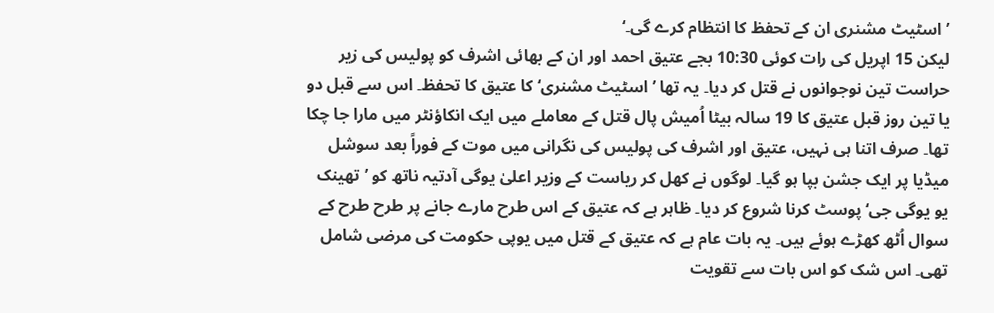’اسٹیٹ مشنری ان کے تحفظ کا انتظام کرے گی۔‘
لیکن 15 اپریل کی رات کوئی 10:30 بجے عتیق احمد اور ان کے بھائی اشرف کو پولیس کی زیر حراست تین نوجوانوں نے قتل کر دیا۔ یہ تھا ’اسٹیٹ مشنری‘ کا عتیق کا تحفظ۔ اس سے قبل دو یا تین روز قبل عتیق کا 19 سالہ بیٹا اُمیش پال قتل کے معاملے میں ایک انکاؤنٹر میں مارا جا چکا تھا۔ صرف اتنا ہی نہیں، عتیق اور اشرف کی پولیس کی نگرانی میں موت کے فوراً بعد سوشل میڈیا پر ایک جشن بپا ہو گیا۔ لوگوں نے کھل کر ریاست کے وزیر اعلیٰ یوگی آدتیہ ناتھ کو ’تھینک یو یوگی جی‘ پوسٹ کرنا شروع کر دیا۔ ظاہر ہے کہ عتیق کے اس طرح مارے جانے پر طرح طرح کے سوال اُٹھ کھڑے ہوئے ہیں۔ یہ بات عام ہے کہ عتیق کے قتل میں یوپی حکومت کی مرضی شامل تھی۔ اس شک کو اس بات سے تقویت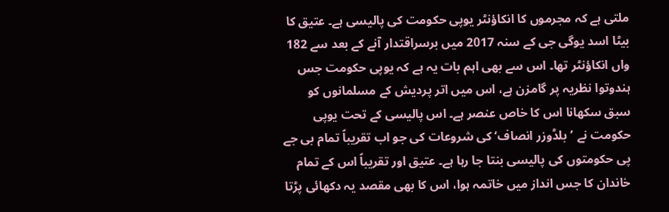ملتی ہے کہ مجرموں کا انکاؤنٹر یوپی حکومت کی پالیسی ہے۔ عتیق کا بیٹا اسد یوگی جی کے سنہ 2017 میں برسراقتدار آنے کے بعد سے 182 واں انکاؤنٹر تھا۔ اس سے بھی اہم بات یہ ہے کہ یوپی حکومت جس ہندوتوا نظریہ پر گامزن ہے، اس میں اتر پردیش کے مسلمانوں کو سبق سکھانا اس کا خاص عنصر ہے۔ اس پالیسی کے تحت یوپی حکومت نے ’بلڈوزر انصاف‘ کی شروعات کی جو اب تقریباً تمام بی جے پی حکومتوں کی پالیسی بنتا جا رہا ہے۔ عتیق اور تقریباً اس کے تمام خاندان کا جس انداز میں خاتمہ ہوا، اس کا بھی مقصد یہ دکھائی پڑتا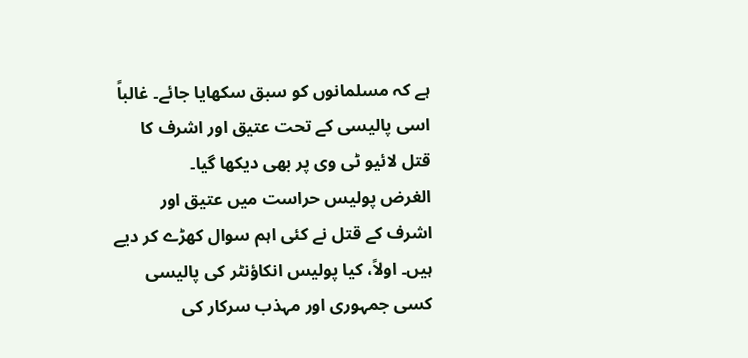ہے کہ مسلمانوں کو سبق سکھایا جائے۔ غالباً اسی پالیسی کے تحت عتیق اور اشرف کا قتل لائیو ٹی وی پر بھی دیکھا گیا۔
الغرض پولیس حراست میں عتیق اور اشرف کے قتل نے کئی اہم سوال کھڑے کر دیے ہیں۔ اولاً، کیا پولیس انکاؤنٹر کی پالیسی کسی جمہوری اور مہذب سرکار کی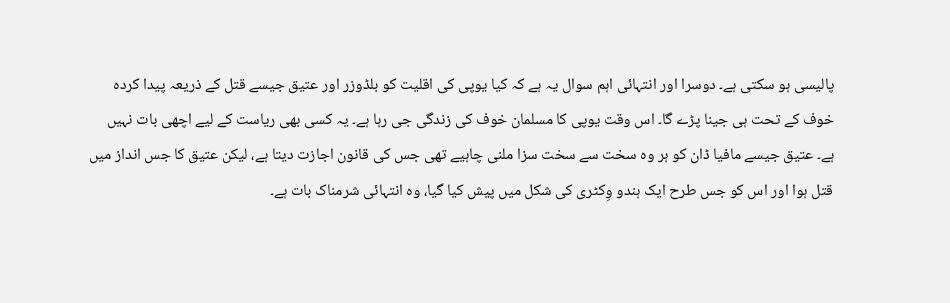پالیسی ہو سکتی ہے۔ دوسرا اور انتہائی اہم سوال یہ ہے کہ کیا یوپی کی اقلیت کو بلڈوزر اور عتیق جیسے قتل کے ذریعہ پیدا کردہ خوف کے تحت ہی جینا پڑے گا۔ اس وقت یوپی کا مسلمان خوف کی زندگی جی رہا ہے۔ یہ کسی بھی ریاست کے لیے اچھی بات نہیں ہے۔ عتیق جیسے مافیا ڈان کو ہر وہ سخت سے سخت سزا ملنی چاہیے تھی جس کی قانون اجازت دیتا ہے، لیکن عتیق کا جس انداز میں قتل ہوا اور اس کو جس طرح ایک ہندو وِکٹری کی شکل میں پیش کیا گیا، وہ انتہائی شرمناک بات ہے۔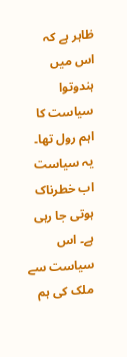ظاہر ہے کہ اس میں ہندوتوا سیاست کا اہم رول تھا۔ یہ سیاست اب خطرناک ہوتی جا رہی ہے۔ اس سیاست سے ملک کی ہم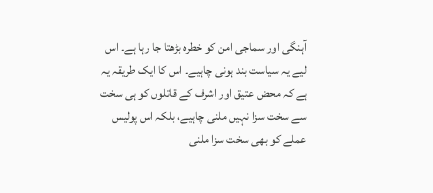آہنگی اور سماجی امن کو خطرہ بڑھتا جا رہا ہے۔ اس لیے یہ سیاست بند ہونی چاہیے۔ اس کا ایک طریقہ یہ ہے کہ محض عتیق اور اشرف کے قاتلوں کو ہی سخت سے سخت سزا نہیں ملنی چاہیے، بلکہ اس پولیس عملے کو بھی سخت سزا ملنی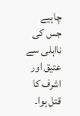چاہیے جس کی نااہلی سے عتیق اور اشرف کا قتل ہوا۔